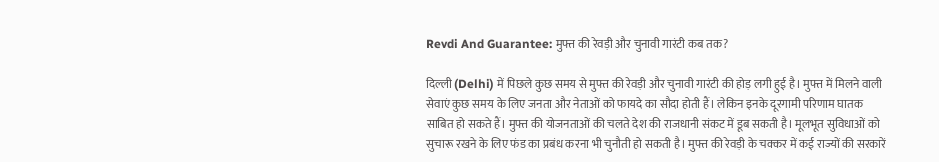Revdi And Guarantee: मुफ्त की रेवड़ी और चुनावी गारंटी कब तक?

दिल्ली (Delhi) में पिछले कुछ समय से मुफ्त की रेवड़ी और चुनावी गारंटी की होड़ लगी हुई है। मुफ्त में मिलने वाली सेवाएं कुछ समय के लिए जनता और नेताओं को फायदे का सौदा होती हैं। लेकिन इनके दूरगामी परिणाम घातक साबित हो सकते हैं। मुफ्त की योजनताओं की चलते देश की राजधानी संकट में डूब सकती है। मूलभूत सुविधाओं को सुचारू रखने के लिए फंड का प्रबंध करना भी चुनौती हो सकती है। मुफ्त की रेवड़ी के चक्कर में कई राज्यों की सरकारें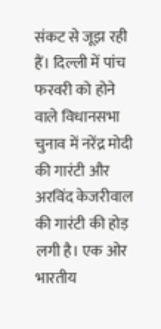संकट से जूझ रही हैं। दिल्ली में पांच फरवरी को होने वाले विधानसभा चुनाव में नरेंद्र मोदी की गारंटी और अरविंद केजरीवाल की गारंटी की होड़ लगी है। एक ओर भारतीय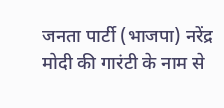जनता पार्टी (भाजपा) नरेंद्र मोदी की गारंटी के नाम से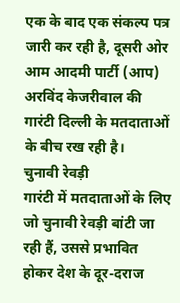एक के बाद एक संकल्प पत्र जारी कर रही है, दूसरी ओर आम आदमी पार्टी (आप) अरविंद केजरीवाल की गारंटी दिल्ली के मतदाताओं के बीच रख रही है।
चुनावी रेवड़ी
गारंटी में मतदाताओं के लिए जो चुनावी रेवड़ी बांटी जा रही हैं, उससे प्रभावित होकर देश के दूर-दराज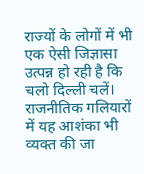राज्यों के लोगों में भी एक ऐसी जिज्ञासा उत्पन्न हो रही है कि चलो दिल्ली चलें। राजनीतिक गलियारों में यह आशंका भी व्यक्त की जा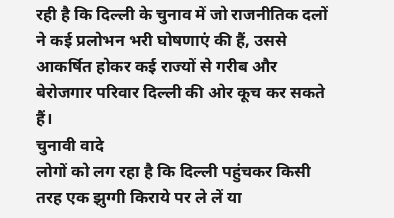रही है कि दिल्ली के चुनाव में जो राजनीतिक दलों ने कई प्रलोभन भरी घोषणाएं की हैं, उससे आकर्षित होकर कई राज्यों से गरीब और बेरोजगार परिवार दिल्ली की ओर कूच कर सकते हैं।
चुनावी वादे
लोगों को लग रहा है कि दिल्ली पहुंचकर किसी तरह एक झुग्गी किराये पर ले लें या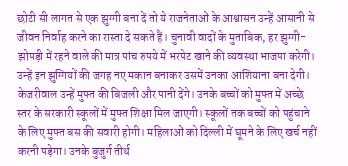छोटी सी लागत से एक झुग्गी बना दें तो ये राजनेताओं के आश्वासन उन्हें आसानी से जीवन निर्वाह करने का रास्ता दे सकते हैं। चुनावी वादों के मुताबिक, हर झुग्गी-झोपड़ी में रहने वाले की मात्र पांच रुपये में भरपेट खाने की व्यवस्था भाजपा करेगी। उन्हें इन झुग्गियों की जगह नए मकान बनाकर उसमें उनका आशियाना बना देगी। केजरीवाल उन्हें मुफ्त की बिजली और पानी देंगे। उनके बच्चों को मुफ्त में अच्छे स्तर के सरकारी स्कूलों में मुफ्त शिक्षा मिल जाएगी। स्कूलों तक बच्चों को पहुंचाने के लिए मुफ्त बस की सवारी होगी। महिलाओं को दिल्ली में घूमने के लिए खर्च नहीं करनी पड़ेगा। उनके बुजुर्ग तीर्थ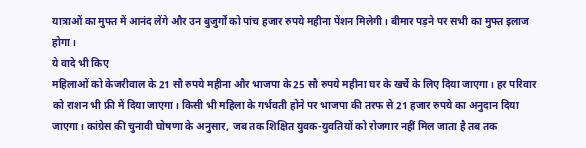यात्राओं का मुफ्त में आनंद लेंगे और उन बुजुर्गों को पांच हजार रुपये महीना पेंशन मिलेगी। बीमार पड़ने पर सभी का मुफ्त इलाज होगा।
ये वादे भी किए
महिलाओं को केजरीवाल के 21 सौ रुपये महीना और भाजपा के 25 सौ रुपये महीना घर के खर्चे के लिए दिया जाएगा। हर परिवार को राशन भी फ्री में दिया जाएगा। किसी भी महिला के गर्भवती होने पर भाजपा की तरफ से 21 हजार रुपये का अनुदान दिया जाएगा। कांग्रेस की चुनावी घोषणा के अनुसार, जब तक शिक्षित युवक-युवतियों को रोजगार नहीं मिल जाता है तब तक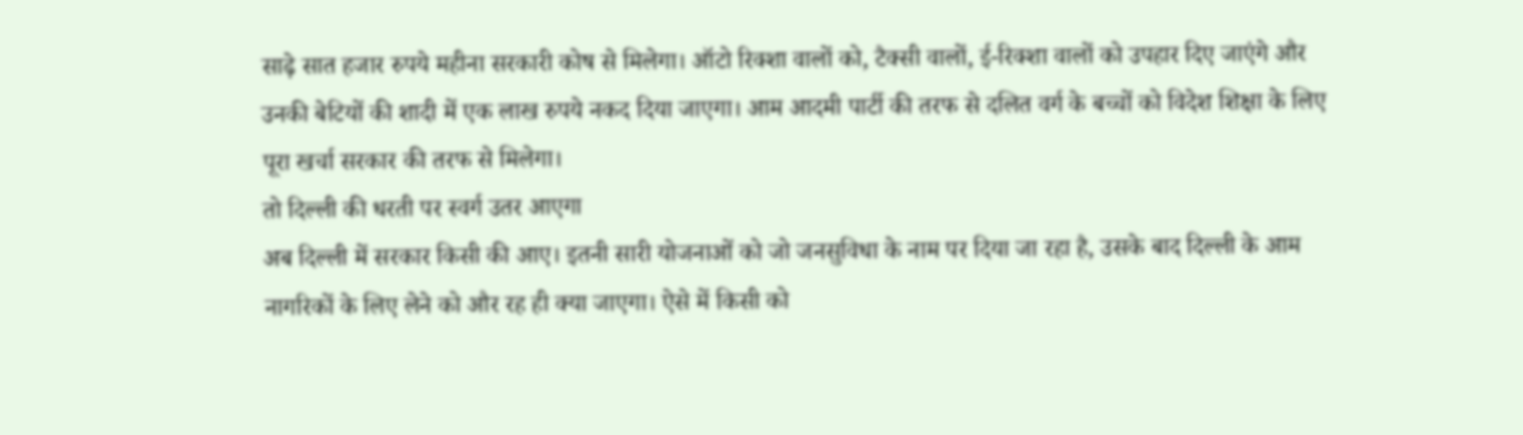साढ़े सात हजार रुपये महीना सरकारी कोष से मिलेगा। ऑटो रिक्शा वालों को, टैक्सी वालों, ई-रिक्शा वालों को उपहार दिए जाएंगे और उनकी बेटियों की शादी में एक लाख रुपये नकद दिया जाएगा। आम आदमी पार्टी की तरफ से दलित वर्ग के बच्चों को विदेश शिक्षा के लिए पूरा खर्चा सरकार की तरफ से मिलेगा।
तो दिल्ली की धरती पर स्वर्ग उतर आएगा
अब दिल्ली में सरकार किसी की आए। इतनी सारी योजनाओं को जो जनसुविधा के नाम पर दिया जा रहा है, उसके बाद दिल्ली के आम नागरिकों के लिए लेने को और रह ही क्या जाएगा। ऐसे में किसी को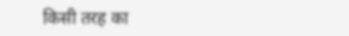किसी तरह का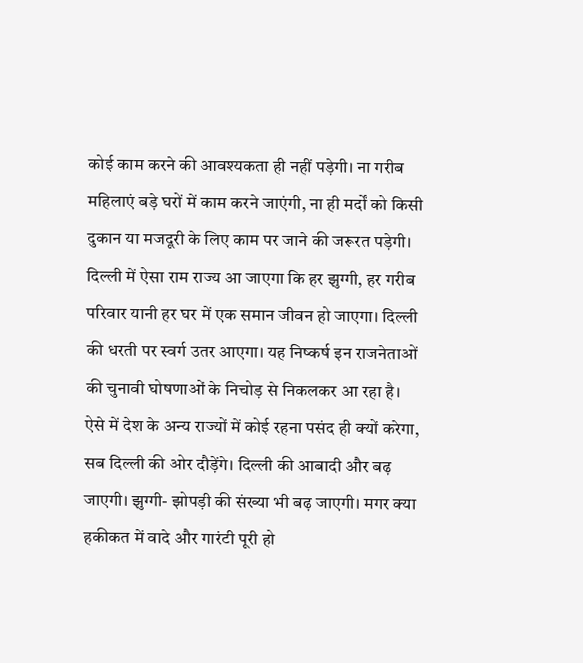कोई काम करने की आवश्यकता ही नहीं पड़ेगी। ना गरीब महिलाएं बड़े घरों में काम करने जाएंगी, ना ही मर्दों को किसी दुकान या मजदूरी के लिए काम पर जाने की जरूरत पड़ेगी। दिल्ली में ऐसा राम राज्य आ जाएगा कि हर झुग्गी, हर गरीब परिवार यानी हर घर में एक समान जीवन हो जाएगा। दिल्ली की धरती पर स्वर्ग उतर आएगा। यह निष्कर्ष इन राजनेताओं की चुनावी घोषणाओं के निचोड़ से निकलकर आ रहा है। ऐसे में देश के अन्य राज्यों में कोई रहना पसंद ही क्यों करेगा, सब दिल्ली की ओर दौड़ेंगे। दिल्ली की आबादी और बढ़ जाएगी। झुग्गी- झोपड़ी की संख्या भी बढ़ जाएगी। मगर क्या हकीकत में वादे और गारंटी पूरी हो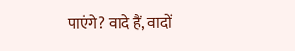पाएंगे? वादे हैं, वादों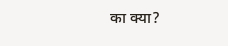का क्या?